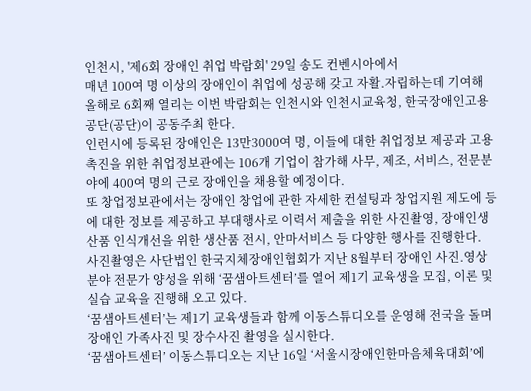인천시, '제6회 장애인 취업 박람회' 29일 송도 컨벤시아에서
매년 100여 명 이상의 장애인이 취업에 성공해 갖고 자활.자립하는데 기여해
올해로 6회째 열리는 이번 박람회는 인천시와 인천시교육청, 한국장애인고용공단(공단)이 공동주최 한다.
인런시에 등록된 장애인은 13만3000여 명, 이들에 대한 취업정보 제공과 고용촉진을 위한 취업정보관에는 106개 기업이 참가해 사무, 제조, 서비스, 전문분야에 400여 명의 근로 장애인을 채용할 예정이다.
또 창업정보관에서는 장애인 창업에 관한 자세한 컨설팅과 창업지원 제도에 등에 대한 정보를 제공하고 부대행사로 이력서 제출을 위한 사진촬영, 장애인생산품 인식개선을 위한 생산품 전시, 안마서비스 등 다양한 행사를 진행한다.
사진촬영은 사단법인 한국지체장애인협회가 지난 8월부터 장애인 사진.영상 분야 전문가 양성을 위해 ‘꿈샘아트센터’를 열어 제1기 교육생을 모집, 이론 및 실습 교육을 진행해 오고 있다.
‘꿈샘아트센터’는 제1기 교육생들과 함께 이동스튜디오를 운영해 전국을 돌며 장애인 가족사진 및 장수사진 촬영을 실시한다.
‘꿈샘아트센터’ 이동스튜디오는 지난 16일 ‘서울시장애인한마음체육대회’에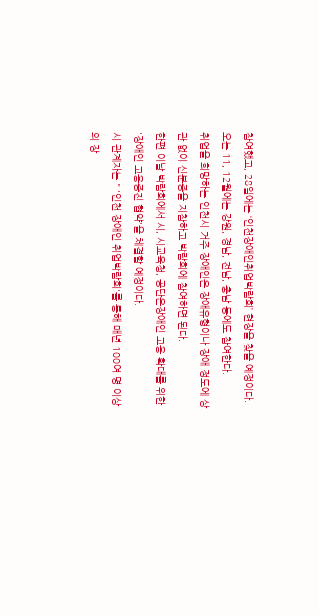참여했고, 28일에는 ‘인천장애인취업박람회’ 현장을 찾을 예정이다.
오는 11, 12월에는 강원, 경남, 전남, 충남 등에도 참여한다.
취업을 희망하는 인천시 거주 장애인은 장애유형이나 장애 정도에 상관 없이 신분증을 지참하고 박람회에 참여하면 된다.
한편 이날 박람회에서 시, 시교육청, 공단은장애인 고용 확대를 위한 '장애인 고용증진 협약'을 체결할 예정이다.
시 관계자는 " '인천 장애인 취업박람회'를 통해 매년 100여 명 이상의 장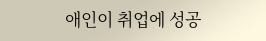애인이 취업에 성공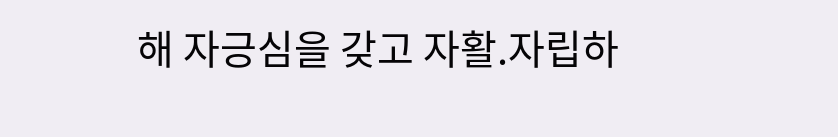해 자긍심을 갖고 자활.자립하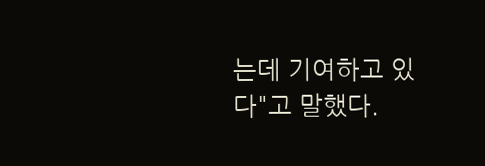는데 기여하고 있다"고 말했다.